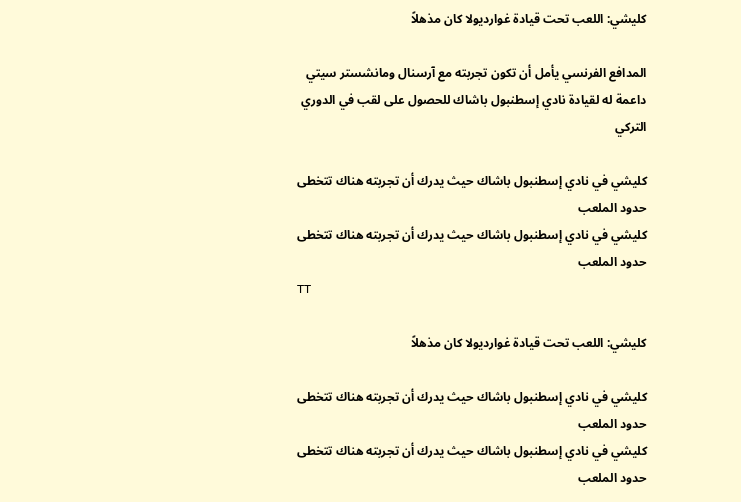كليشي: اللعب تحت قيادة غوارديولا كان مذهلاً

المدافع الفرنسي يأمل أن تكون تجربته مع آرسنال ومانشستر سيتي داعمة له لقيادة نادي إسطنبول باشاك للحصول على لقب في الدوري التركي

كليشي في نادي إسطنبول باشاك حيث يدرك أن تجربته هناك تتخطى حدود الملعب
كليشي في نادي إسطنبول باشاك حيث يدرك أن تجربته هناك تتخطى حدود الملعب
TT

كليشي: اللعب تحت قيادة غوارديولا كان مذهلاً

كليشي في نادي إسطنبول باشاك حيث يدرك أن تجربته هناك تتخطى حدود الملعب
كليشي في نادي إسطنبول باشاك حيث يدرك أن تجربته هناك تتخطى حدود الملعب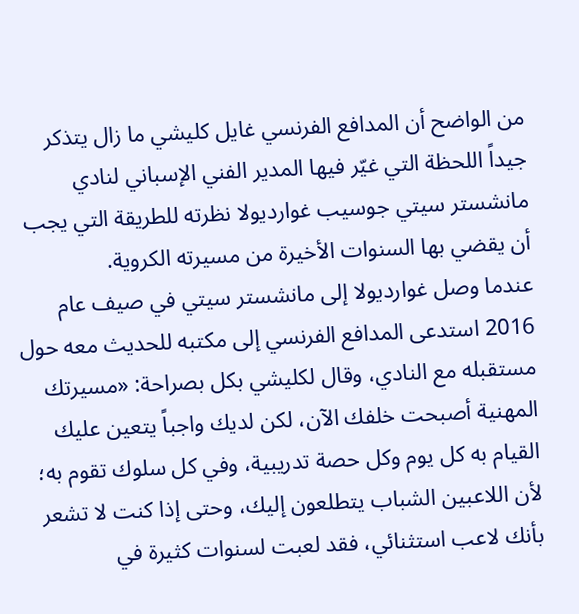من الواضح أن المدافع الفرنسي غايل كليشي ما زال يتذكر جيداً اللحظة التي غيّر فيها المدير الفني الإسباني لنادي مانشستر سيتي جوسيب غوارديولا نظرته للطريقة التي يجب أن يقضي بها السنوات الأخيرة من مسيرته الكروية.
عندما وصل غوارديولا إلى مانشستر سيتي في صيف عام 2016 استدعى المدافع الفرنسي إلى مكتبه للحديث معه حول مستقبله مع النادي، وقال لكليشي بكل بصراحة: «مسيرتك المهنية أصبحت خلفك الآن، لكن لديك واجباً يتعين عليك القيام به كل يوم وكل حصة تدريبية، وفي كل سلوك تقوم به؛ لأن اللاعبين الشباب يتطلعون إليك، وحتى إذا كنت لا تشعر بأنك لاعب استثنائي، فقد لعبت لسنوات كثيرة في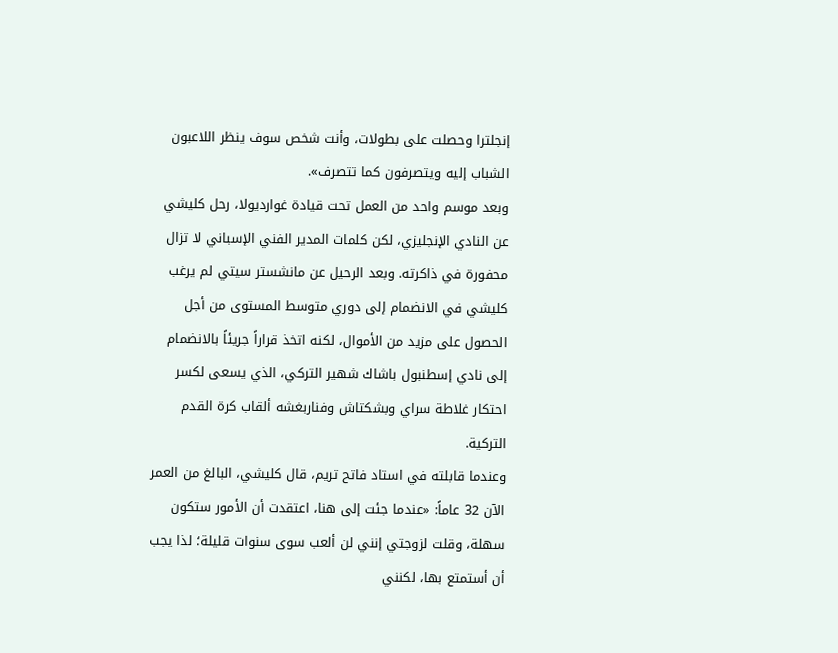إنجلترا وحصلت على بطولات، وأنت شخص سوف ينظر اللاعبون الشباب إليه ويتصرفون كما تتصرف».
وبعد موسم واحد من العمل تحت قيادة غوارديولا، رحل كليشي عن النادي الإنجليزي، لكن كلمات المدير الفني الإسباني لا تزال محفورة في ذاكرته. وبعد الرحيل عن مانشستر سيتي لم يرغب كليشي في الانضمام إلى دوري متوسط المستوى من أجل الحصول على مزيد من الأموال، لكنه اتخذ قراراً جريئاً بالانضمام إلى نادي إسطنبول باشاك شهير التركي، الذي يسعى لكسر احتكار غلاطة سراي وبشكتاش وفناربغشه ألقاب كرة القدم التركية.
وعندما قابلته في استاد فاتح تريم، قال كليشي، البالغ من العمر الآن 32 عاماً: «عندما جئت إلى هنا، اعتقدت أن الأمور ستكون سهلة، وقلت لزوجتي إنني لن ألعب سوى سنوات قليلة؛ لذا يجب أن أستمتع بها، لكنني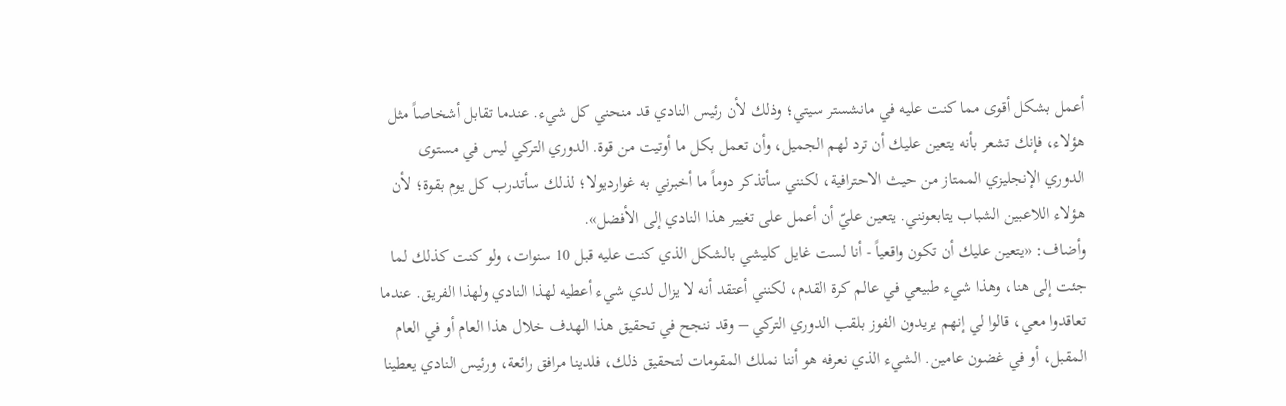أعمل بشكل أقوى مما كنت عليه في مانشستر سيتي؛ وذلك لأن رئيس النادي قد منحني كل شيء. عندما تقابل أشخاصاً مثل هؤلاء، فإنك تشعر بأنه يتعين عليك أن ترد لهم الجميل، وأن تعمل بكل ما أوتيت من قوة. الدوري التركي ليس في مستوى الدوري الإنجليزي الممتاز من حيث الاحترافية، لكنني سأتذكر دوماً ما أخبرني به غوارديولا؛ لذلك سأتدرب كل يوم بقوة؛ لأن هؤلاء اللاعبين الشباب يتابعونني. يتعين عليّ أن أعمل على تغيير هذا النادي إلى الأفضل».
وأضاف: «يتعين عليك أن تكون واقعياً - أنا لست غايل كليشي بالشكل الذي كنت عليه قبل 10 سنوات، ولو كنت كذلك لما جئت إلى هنا، وهذا شيء طبيعي في عالم كرة القدم، لكنني أعتقد أنه لا يزال لدي شيء أعطيه لهذا النادي ولهذا الفريق. عندما تعاقدوا معي، قالوا لي إنهم يريدون الفوز بلقب الدوري التركي – وقد ننجح في تحقيق هذا الهدف خلال هذا العام أو في العام المقبل، أو في غضون عامين. الشيء الذي نعرفه هو أننا نملك المقومات لتحقيق ذلك، فلدينا مرافق رائعة، ورئيس النادي يعطينا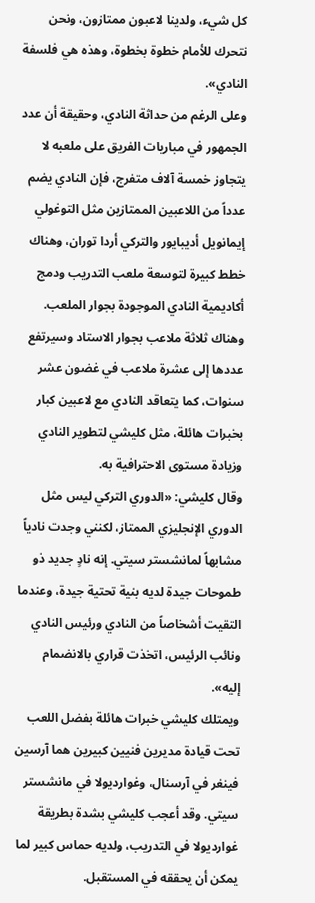كل شيء، ولدينا لاعبون ممتازون، ونحن نتحرك للأمام خطوة بخطوة، وهذه هي فلسفة النادي».
وعلى الرغم من حداثة النادي، وحقيقة أن عدد الجمهور في مباريات الفريق على ملعبه لا يتجاوز خمسة آلاف متفرج، فإن النادي يضم عدداً من اللاعبين الممتازين مثل التوغولي إيمانويل أديبايور والتركي أردا توران، وهناك خطط كبيرة لتوسعة ملعب التدريب ودمج أكاديمية النادي الموجودة بجوار الملعب. وهناك ثلاثة ملاعب بجوار الاستاد وسيرتفع عددها إلى عشرة ملاعب في غضون عشر سنوات، كما يتعاقد النادي مع لاعبين كبار بخبرات هائلة، مثل كليشي لتطوير النادي وزيادة مستوى الاحترافية به.
وقال كليشي: «الدوري التركي ليس مثل الدوري الإنجليزي الممتاز، لكنني وجدت نادياً مشابهاً لمانشستر سيتي. إنه نادٍ جديد ذو طموحات جيدة لديه بنية تحتية جيدة، وعندما التقيت أشخاصاً من النادي ورئيس النادي ونائب الرئيس، اتخذت قراري بالانضمام إليه».
ويمتلك كليشي خبرات هائلة بفضل اللعب تحت قيادة مديرين فنيين كبيرين هما آرسين فينغر في آرسنال، وغوارديولا في مانشستر سيتي. وقد أعجب كليشي بشدة بطريقة غوارديولا في التدريب، ولديه حماس كبير لما يمكن أن يحققه في المستقبل.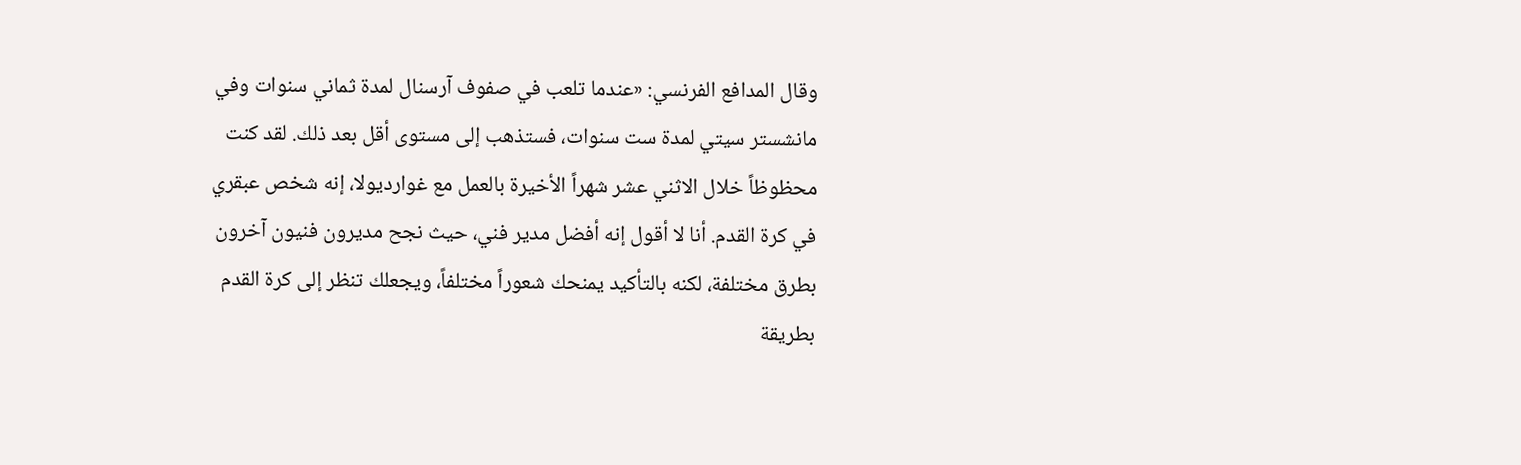وقال المدافع الفرنسي: «عندما تلعب في صفوف آرسنال لمدة ثماني سنوات وفي مانشستر سيتي لمدة ست سنوات، فستذهب إلى مستوى أقل بعد ذلك. لقد كنت محظوظاً خلال الاثني عشر شهراً الأخيرة بالعمل مع غوارديولا، إنه شخص عبقري في كرة القدم. أنا لا أقول إنه أفضل مدير فني، حيث نجح مديرون فنيون آخرون بطرق مختلفة، لكنه بالتأكيد يمنحك شعوراً مختلفاً، ويجعلك تنظر إلى كرة القدم بطريقة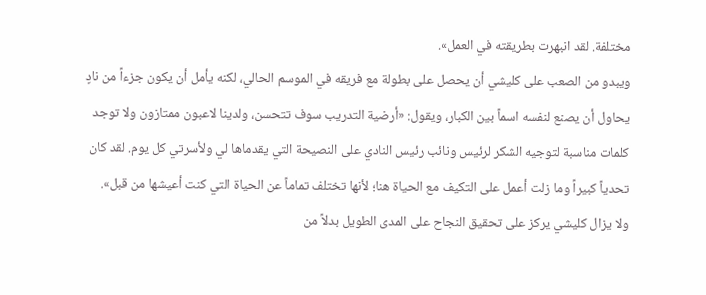مختلفة. لقد انبهرت بطريقته في العمل».
ويبدو من الصعب على كليشي أن يحصل على بطولة مع فريقه في الموسم الحالي، لكنه يأمل أن يكون جزءاً من نادٍ يحاول أن يصنع لنفسه اسماً بين الكبار، ويقول: «أرضية التدريب سوف تتحسن، ولدينا لاعبون ممتازون ولا توجد كلمات مناسبة لتوجيه الشكر لرئيس ونائب رئيس النادي على النصيحة التي يقدماها لي ولأسرتي كل يوم. لقد كان تحدياً كبيراً وما زلت أعمل على التكيف مع الحياة هنا؛ لأنها تختلف تماماً عن الحياة التي كنت أعيشها من قبل».
ولا يزال كليشي يركز على تحقيق النجاح على المدى الطويل بدلاً من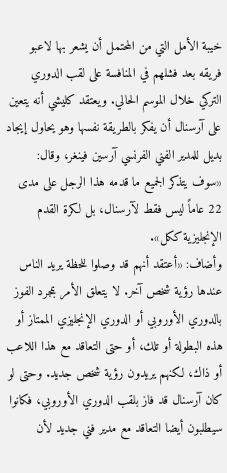خيبة الأمل التي من المحتمل أن يشعر بها لاعبو فريقه بعد فشلهم في المنافسة على لقب الدوري التركي خلال الموسم الحالي. ويعتقد كليشي أنه يتعين على آرسنال أن يفكر بالطريقة نفسها وهو يحاول إيجاد بديل للمدير الفني الفرنسي آرسين فينغر، وقال: «سوف يتذكر الجميع ما قدمه هذا الرجل على مدى 22 عاماً ليس فقط لآرسنال، بل لكرة القدم الإنجليزية ككل».
وأضاف: «أعتقد أنهم قد وصلوا للحظة يريد الناس عندها رؤية شخص آخر. لا يتعلق الأمر بمجرد الفوز بالدوري الأوروبي أو الدوري الإنجليزي الممتاز أو هذه البطولة أو تلك، أو حتى التعاقد مع هذا اللاعب أو ذاك، لكنهم يريدون رؤية شخص جديد. وحتى لو كان آرسنال قد فاز بلقب الدوري الأوروبي، فكانوا سيطلبون أيضا التعاقد مع مدير فني جديد لأن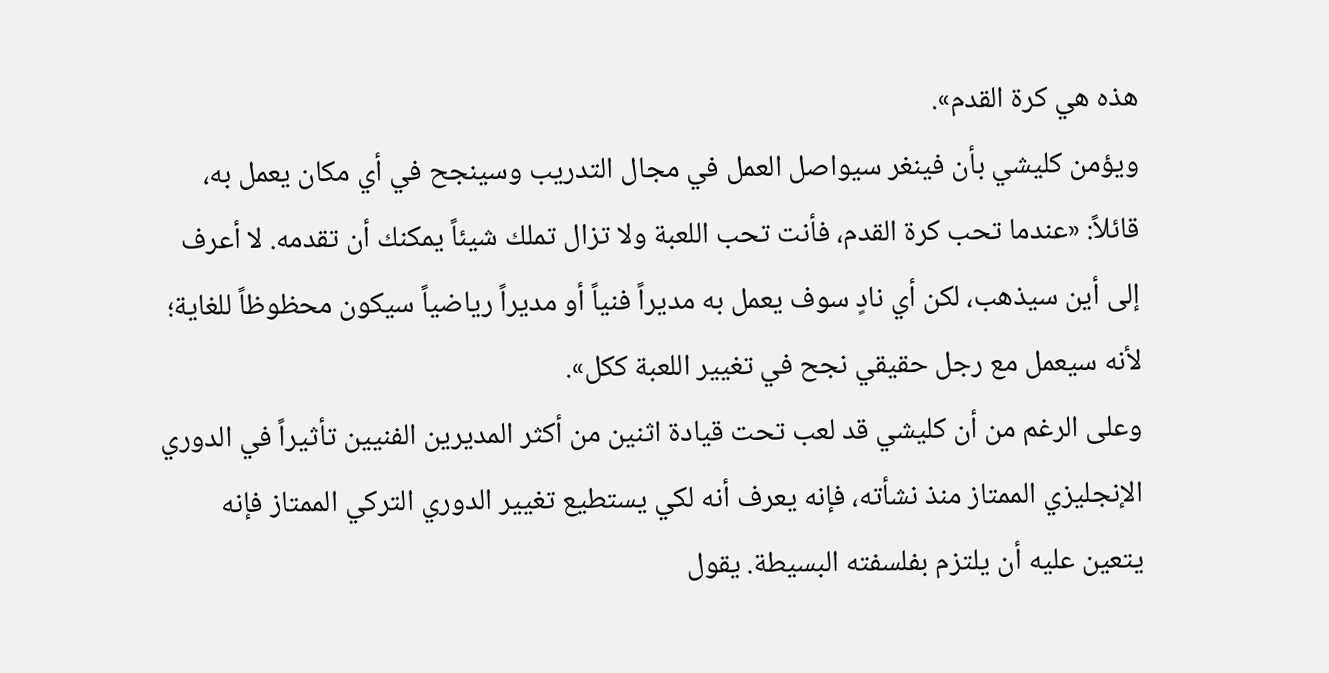هذه هي كرة القدم».
ويؤمن كليشي بأن فينغر سيواصل العمل في مجال التدريب وسينجح في أي مكان يعمل به، قائلاً: «عندما تحب كرة القدم، فأنت تحب اللعبة ولا تزال تملك شيئاً يمكنك أن تقدمه. لا أعرف إلى أين سيذهب، لكن أي نادٍ سوف يعمل به مديراً فنياً أو مديراً رياضياً سيكون محظوظاً للغاية؛ لأنه سيعمل مع رجل حقيقي نجح في تغيير اللعبة ككل».
وعلى الرغم من أن كليشي قد لعب تحت قيادة اثنين من أكثر المديرين الفنيين تأثيراً في الدوري الإنجليزي الممتاز منذ نشأته، فإنه يعرف أنه لكي يستطيع تغيير الدوري التركي الممتاز فإنه يتعين عليه أن يلتزم بفلسفته البسيطة. يقول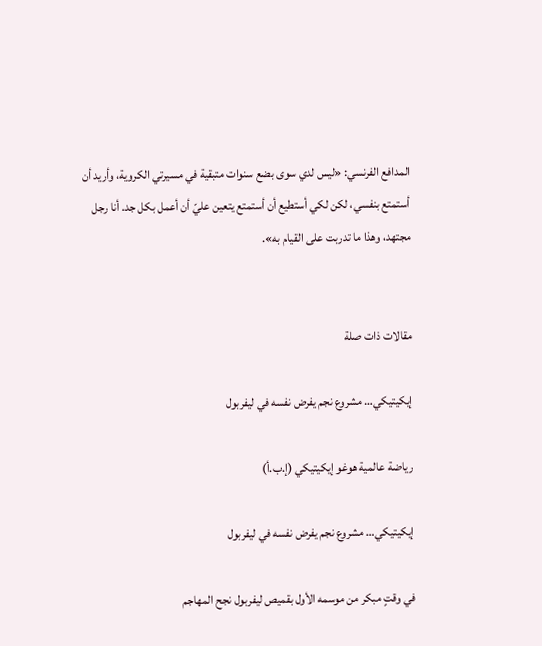المدافع الفرنسي: «ليس لدي سوى بضع سنوات متبقية في مسيرتي الكروية، وأريد أن أستمتع بنفسي، لكن لكي أستطيع أن أستمتع يتعين عليّ أن أعمل بكل جد. أنا رجل مجتهد، وهذا ما تدربت على القيام به».


مقالات ذات صلة

إيكيتيكي… مشروع نجم يفرض نفسه في ليفربول

رياضة عالمية هوغو إيكيتيكي (إ.ب.أ)

إيكيتيكي… مشروع نجم يفرض نفسه في ليفربول

في وقتٍ مبكر من موسمه الأول بقميص ليفربول نجح المهاجم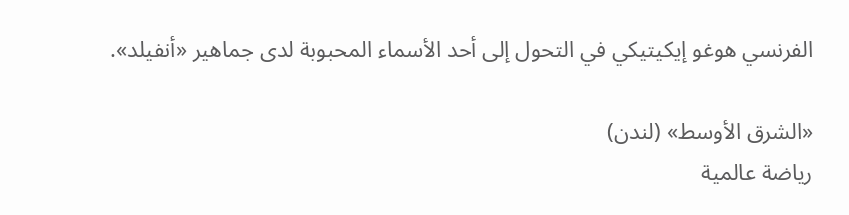الفرنسي هوغو إيكيتيكي في التحول إلى أحد الأسماء المحبوبة لدى جماهير «أنفيلد».

«الشرق الأوسط» (لندن)
رياضة عالمية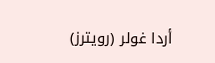أردا غولر (رويترز)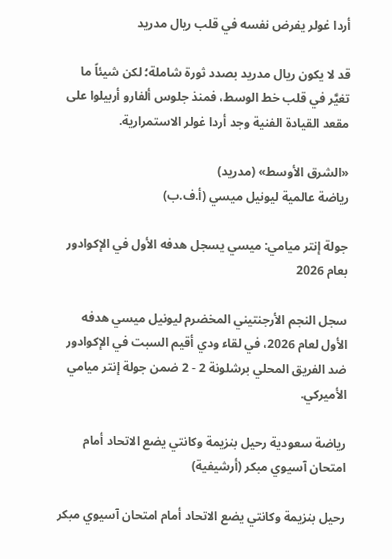أردا غولر يفرض نفسه في قلب ريال مدريد

قد لا يكون ريال مدريد بصدد ثورة شاملة؛ لكن شيئاً ما تغيَّر في قلب خط الوسط، فمنذ جلوس ألفارو أربيلوا على مقعد القيادة الفنية وجد أردا غولر الاستمرارية.

«الشرق الأوسط» (مدريد)
رياضة عالمية ليونيل ميسي (أ.ف.ب)

جولة إنتر ميامي: ميسي يسجل هدفه الأول في الإكوادور بعام 2026

سجل النجم الأرجنتيني المخضرم ليونيل ميسي هدفه الأول لعام 2026، في لقاء ودي أقيم السبت في الإكوادور ضد الفريق المحلي برشلونة 2 - 2 ضمن جولة إنتر ميامي الأميركي.

رياضة سعودية رحيل بنزيمة وكانتي يضع الاتحاد أمام امتحان آسيوي مبكر (أرشيفية)

رحيل بنزيمة وكانتي يضع الاتحاد أمام امتحان آسيوي مبكر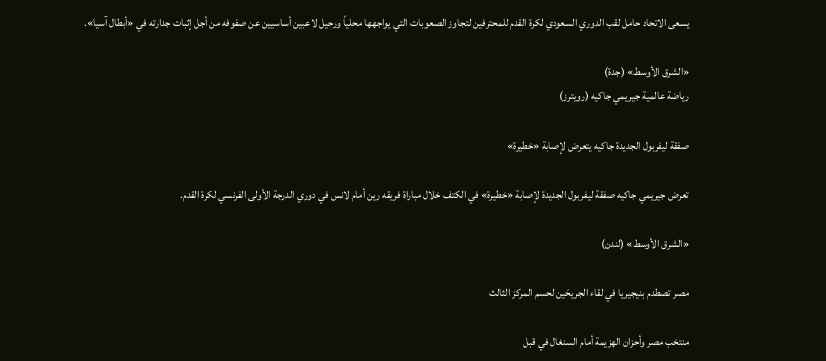يسعى الاتحاد حامل لقب الدوري السعودي لكرة القدم للمحترفين لتجاوز الصعوبات التي يواجهها محلياً ورحيل لاعبين أساسيين عن صفوفه من أجل إثبات جدارته في «أبطال آسيا».

«الشرق الأوسط» (جدة)
رياضة عالمية جيريمي جاكيه (رويترز)

صفقة ليفربول الجديدة جاكيه يتعرض لإصابة «خطيرة»

تعرض جيريمي جاكيه صفقة ليفربول الجديدة لإصابة «خطيرة» في الكتف خلال مباراة فريقه رين أمام لانس في دوري الدرجة الأولى الفرنسي لكرة القدم.

«الشرق الأوسط» (لندن)

مصر تصطدم بنيجيريا في لقاء الجريحَين لحسم المركز الثالث

منتخب مصر وأحزان الهزيمة أمام السنغال في قبل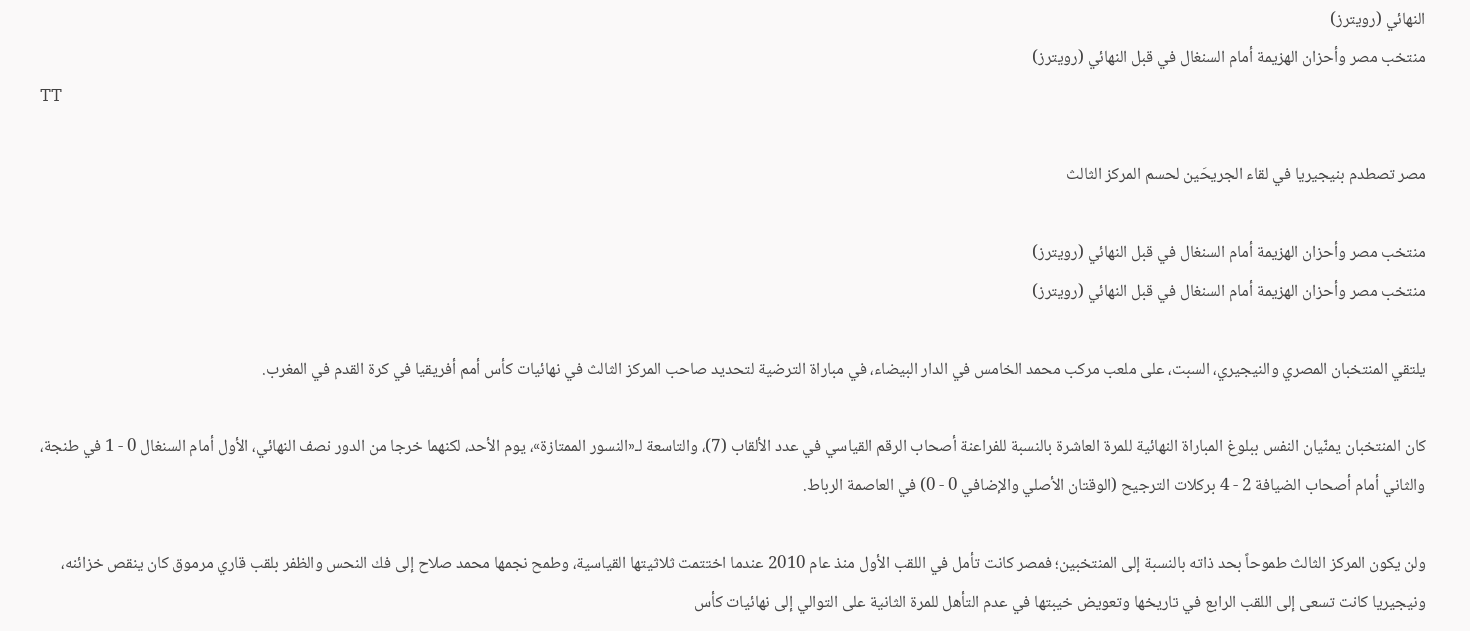النهائي (رويترز)
منتخب مصر وأحزان الهزيمة أمام السنغال في قبل النهائي (رويترز)
TT

مصر تصطدم بنيجيريا في لقاء الجريحَين لحسم المركز الثالث

منتخب مصر وأحزان الهزيمة أمام السنغال في قبل النهائي (رويترز)
منتخب مصر وأحزان الهزيمة أمام السنغال في قبل النهائي (رويترز)

يلتقي المنتخبان المصري والنيجيري، السبت، على ملعب مركب محمد الخامس في الدار البيضاء، في مباراة الترضية لتحديد صاحب المركز الثالث في نهائيات كأس أمم أفريقيا في كرة القدم في المغرب.

كان المنتخبان يمنّيان النفس ببلوغ المباراة النهائية للمرة العاشرة بالنسبة للفراعنة أصحاب الرقم القياسي في عدد الألقاب (7)، والتاسعة لـ«النسور الممتازة»، يوم الأحد، لكنهما خرجا من الدور نصف النهائي، الأول أمام السنغال 0 - 1 في طنجة، والثاني أمام أصحاب الضيافة 2 - 4 بركلات الترجيح (الوقتان الأصلي والإضافي 0 - 0) في العاصمة الرباط.

ولن يكون المركز الثالث طموحاً بحد ذاته بالنسبة إلى المنتخبين؛ فمصر كانت تأمل في اللقب الأول منذ عام 2010 عندما اختتمت ثلاثيتها القياسية، وطمح نجمها محمد صلاح إلى فك النحس والظفر بلقب قاري مرموق كان ينقص خزائنه، ونيجيريا كانت تسعى إلى اللقب الرابع في تاريخها وتعويض خيبتها في عدم التأهل للمرة الثانية على التوالي إلى نهائيات كأس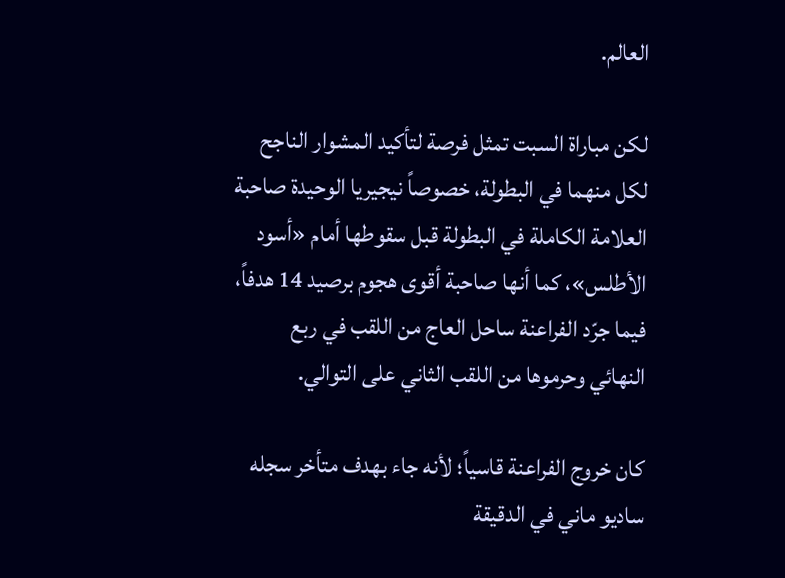العالم.

لكن مباراة السبت تمثل فرصة لتأكيد المشوار الناجح لكل منهما في البطولة، خصوصاً نيجيريا الوحيدة صاحبة العلامة الكاملة في البطولة قبل سقوطها أمام «أسود الأطلس»، كما أنها صاحبة أقوى هجوم برصيد 14 هدفاً، فيما جرّد الفراعنة ساحل العاج من اللقب في ربع النهائي وحرموها من اللقب الثاني على التوالي.

كان خروج الفراعنة قاسياً؛ لأنه جاء بهدف متأخر سجله ساديو ماني في الدقيقة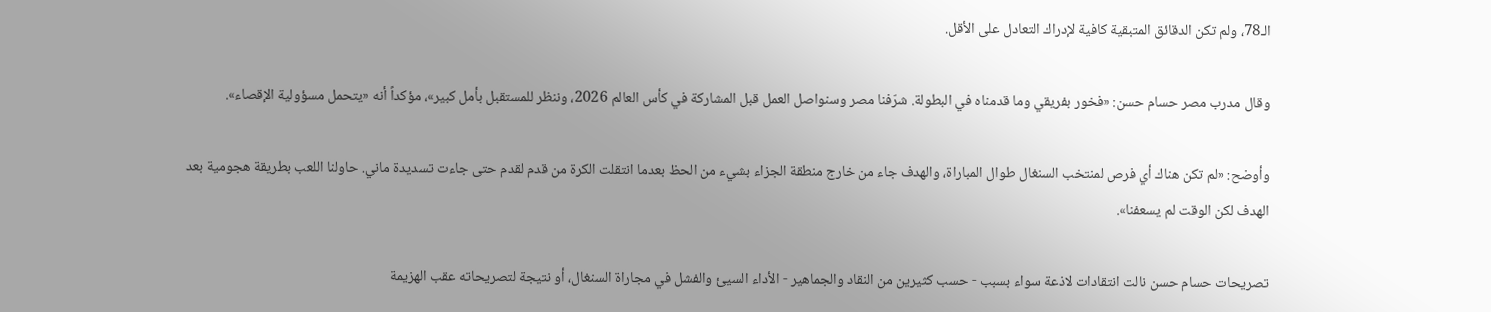الـ78، ولم تكن الدقائق المتبقية كافية لإدراك التعادل على الأقل.

وقال مدرب مصر حسام حسن: «فخور بفريقي وما قدمناه في البطولة. شرّفنا مصر وسنواصل العمل قبل المشاركة في كأس العالم 2026، وننظر للمستقبل بأمل كبير»، مؤكداً أنه «يتحمل مسؤولية الإقصاء».

وأوضح: «لم تكن هناك أي فرص لمنتخب السنغال طوال المباراة، والهدف جاء من خارج منطقة الجزاء بشيء من الحظ بعدما انتقلت الكرة من قدم لقدم حتى جاءت تسديدة ماني. حاولنا اللعب بطريقة هجومية بعد الهدف لكن الوقت لم يسعفنا».

تصريحات حسام حسن نالت انتقادات لاذعة سواء بسبب - حسب كثيرين من النقاد والجماهير - الأداء السيئ والفشل في مجاراة السنغال، أو نتيجة لتصريحاته عقب الهزيمة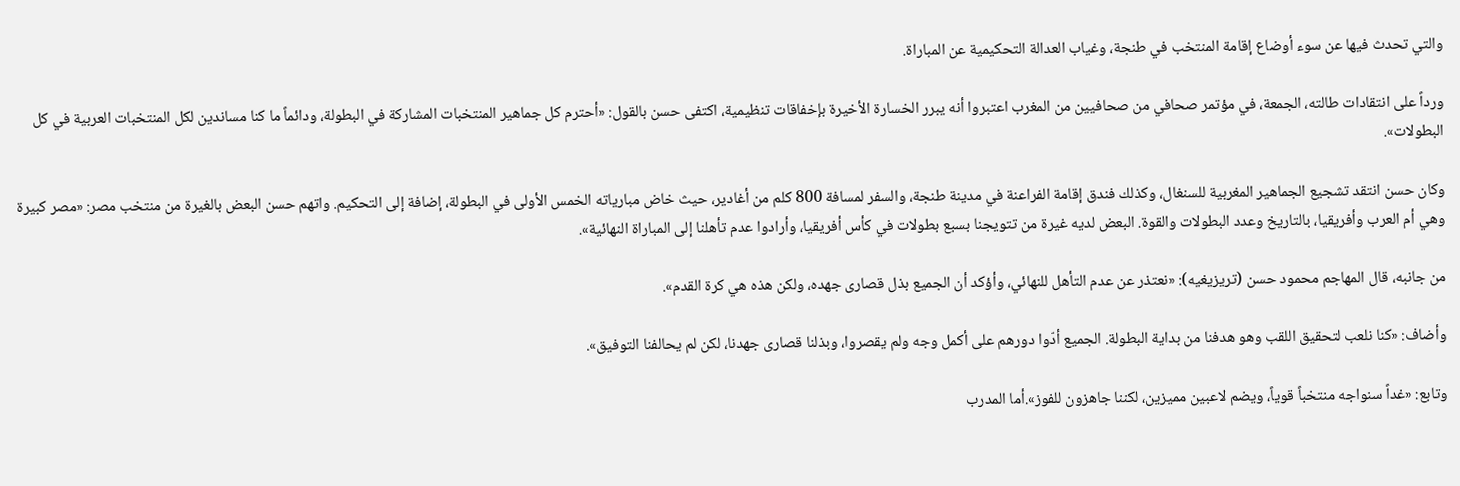والتي تحدث فيها عن سوء أوضاع إقامة المنتخب في طنجة، وغياب العدالة التحكيمية عن المباراة.

ورداً على انتقادات طالته، الجمعة، في مؤتمر صحافي من صحافيين من المغرب اعتبروا أنه يبرر الخسارة الأخيرة بإخفاقات تنظيمية، اكتفى حسن بالقول: «أحترم كل جماهير المنتخبات المشاركة في البطولة، ودائماً ما كنا مساندين لكل المنتخبات العربية في كل البطولات».

وكان حسن انتقد تشجيع الجماهير المغربية للسنغال، وكذلك فندق إقامة الفراعنة في مدينة طنجة، والسفر لمسافة 800 كلم من أغادير، حيث خاض مبارياته الخمس الأولى في البطولة، إضافة إلى التحكيم. واتهم حسن البعض بالغيرة من منتخب مصر: «مصر كبيرة وهي أم العرب وأفريقيا، بالتاريخ وعدد البطولات والقوة. البعض لديه غيرة من تتويجنا بسبع بطولات في كأس أفريقيا، وأرادوا عدم تأهلنا إلى المباراة النهائية».

من جانبه، قال المهاجم محمود حسن (تريزيغيه): «نعتذر عن عدم التأهل للنهائي، وأؤكد أن الجميع بذل قصارى جهده، ولكن هذه هي كرة القدم».

وأضاف: «كنا نلعب لتحقيق اللقب وهو هدفنا من بداية البطولة. الجميع أدّوا دورهم على أكمل وجه ولم يقصروا، وبذلنا قصارى جهدنا، لكن لم يحالفنا التوفيق».

وتابع: «غداً سنواجه منتخباً قوياً، ويضم لاعبين مميزين، لكننا جاهزون للفوز».أما المدرب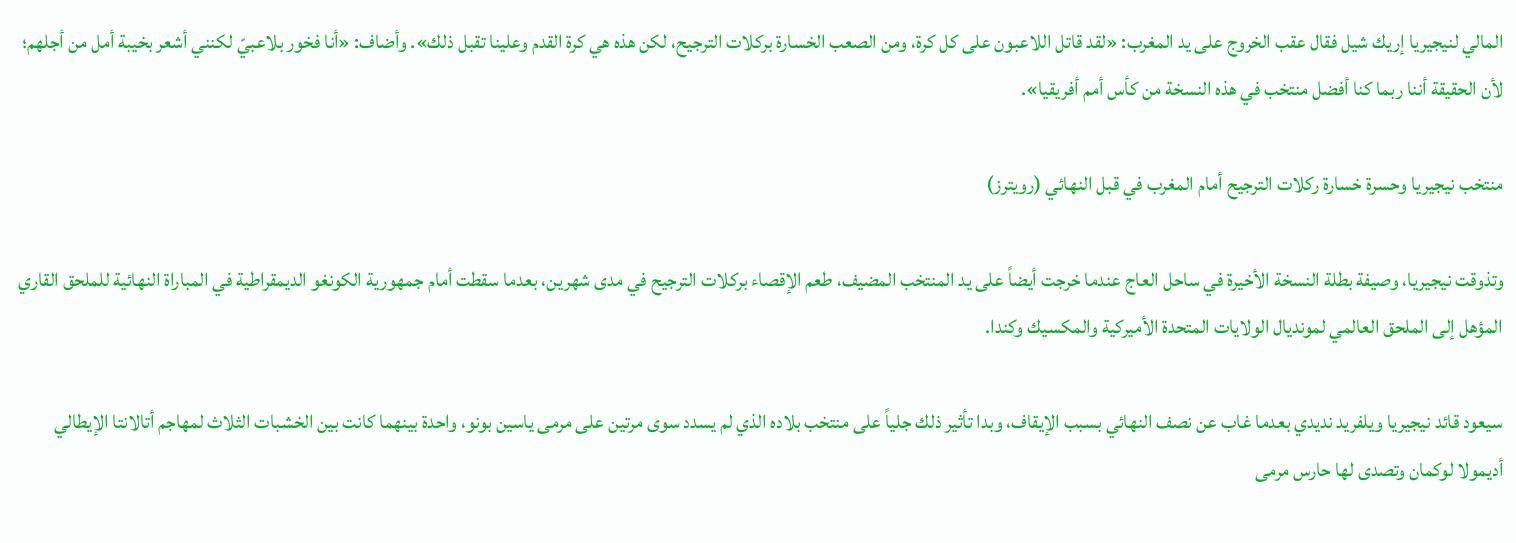المالي لنيجيريا إريك شيل فقال عقب الخروج على يد المغرب: «لقد قاتل اللاعبون على كل كرة، ومن الصعب الخسارة بركلات الترجيح، لكن هذه هي كرة القدم وعلينا تقبل ذلك». وأضاف: «أنا فخور بلاعبيّ لكنني أشعر بخيبة أمل من أجلهم؛ لأن الحقيقة أننا ربما كنا أفضل منتخب في هذه النسخة من كأس أمم أفريقيا».

منتخب نيجيريا وحسرة خسارة ركلات الترجيح أمام المغرب في قبل النهائي (رويترز)

وتذوقت نيجيريا، وصيفة بطلة النسخة الأخيرة في ساحل العاج عندما خرجت أيضاً على يد المنتخب المضيف، طعم الإقصاء بركلات الترجيح في مدى شهرين، بعدما سقطت أمام جمهورية الكونغو الديمقراطية في المباراة النهائية للملحق القاري المؤهل إلى الملحق العالمي لمونديال الولايات المتحدة الأميركية والمكسيك وكندا.

سيعود قائد نيجيريا ويلفريد نديدي بعدما غاب عن نصف النهائي بسبب الإيقاف، وبدا تأثير ذلك جلياً على منتخب بلاده الذي لم يسدد سوى مرتين على مرمى ياسين بونو، واحدة بينهما كانت بين الخشبات الثلاث لمهاجم أتالانتا الإيطالي أديمولا لوكمان وتصدى لها حارس مرمى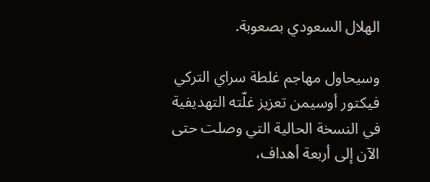الهلال السعودي بصعوبة.

وسيحاول مهاجم غلطة سراي التركي فيكتور أوسيمن تعزيز غلّته التهديفية في النسخة الحالية التي وصلت حتى الآن إلى أربعة أهداف،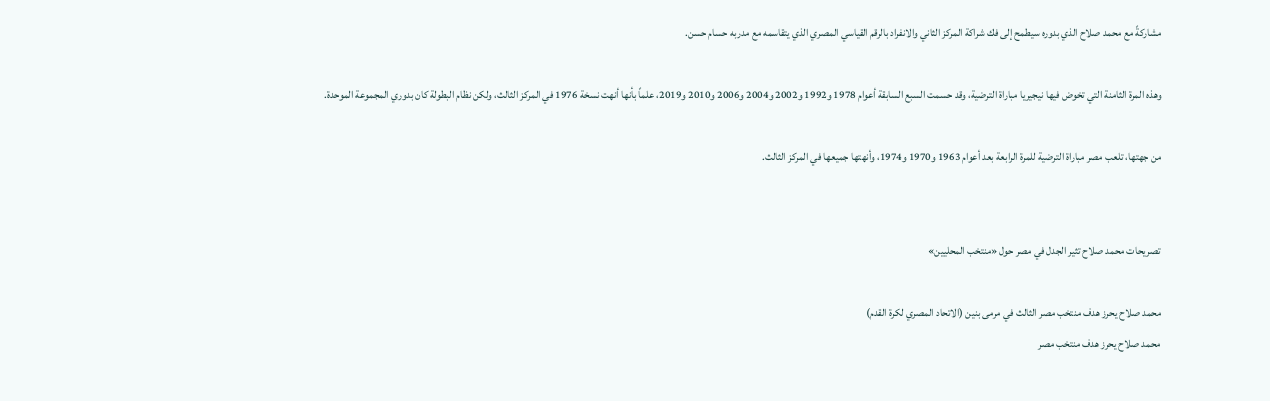مشاركةً مع محمد صلاح الذي بدوره سيطمح إلى فك شراكة المركز الثاني والانفراد بالرقم القياسي المصري الذي يتقاسمه مع مدربه حسام حسن.

وهذه المرة الثامنة التي تخوض فيها نيجيريا مباراة الترضية، وقد حسمت السبع السابقة أعوام 1978 و1992 و2002 و2004 و2006 و2010 و2019، علماً بأنها أنهت نسخة 1976 في المركز الثالث، ولكن نظام البطولة كان بدوري المجموعة الموحدة.

من جهتها، تلعب مصر مباراة الترضية للمرة الرابعة بعد أعوام 1963 و1970 و1974، وأنهتها جميعها في المركز الثالث.


تصريحات محمد صلاح تثير الجدل في مصر حول «منتخب المحليين»

محمد صلاح يحرز هدف منتخب مصر الثالث في مرمى بنين (الاتحاد المصري لكرة القدم)
محمد صلاح يحرز هدف منتخب مصر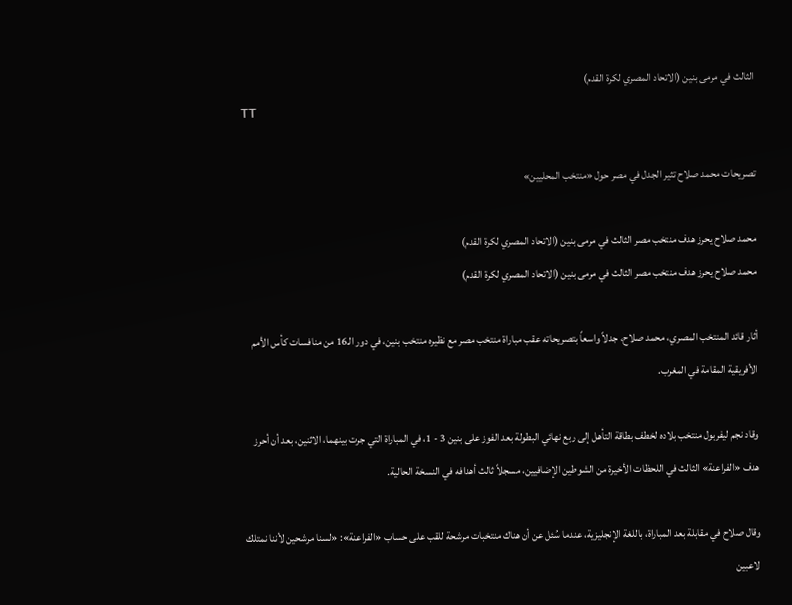الثالث في مرمى بنين (الاتحاد المصري لكرة القدم)
TT

تصريحات محمد صلاح تثير الجدل في مصر حول «منتخب المحليين»

محمد صلاح يحرز هدف منتخب مصر الثالث في مرمى بنين (الاتحاد المصري لكرة القدم)
محمد صلاح يحرز هدف منتخب مصر الثالث في مرمى بنين (الاتحاد المصري لكرة القدم)

أثار قائد المنتخب المصري، محمد صلاح، جدلاً واسعاً بتصريحاته عقب مباراة منتخب مصر مع نظيره منتخب بنين، في دور الـ16 من منافسات كأس الأمم الأفريقية المقامة في المغرب.

وقاد نجم ليفربول منتخب بلاده لخطف بطاقة التأهل إلى ربع نهائي البطولة بعد الفوز على بنين 3 - 1، في المباراة التي جرت بينهما، الاثنين، بعد أن أحرز هدف «الفراعنة» الثالث في اللحظات الأخيرة من الشوطين الإضافيين، مسجلاً ثالث أهدافه في النسخة الحالية.

وقال صلاح في مقابلة بعد المباراة، باللغة الإنجليزية، عندما سُئل عن أن هناك منتخبات مرشحة للقب على حساب «الفراعنة»: «لسنا مرشحين لأننا نمتلك لاعبين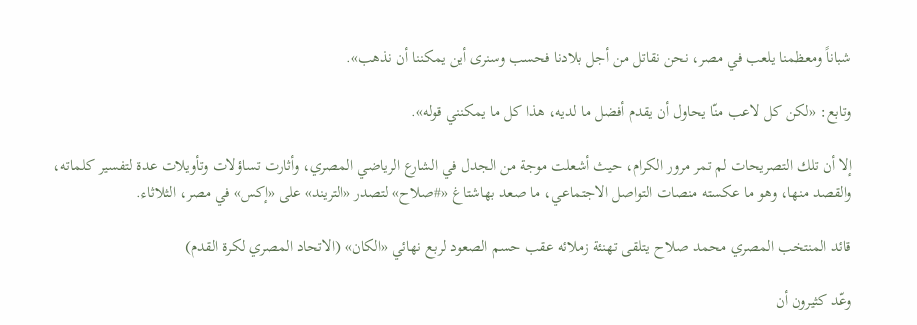شباناً ومعظمنا يلعب في مصر، نحن نقاتل من أجل بلادنا فحسب وسنرى أين يمكننا أن نذهب».

وتابع: «لكن كل لاعب منّا يحاول أن يقدم أفضل ما لديه، هذا كل ما يمكنني قوله».

إلا أن تلك التصريحات لم تمر مرور الكرام، حيث أشعلت موجة من الجدل في الشارع الرياضي المصري، وأثارت تساؤلات وتأويلات عدة لتفسير كلماته، والقصد منها، وهو ما عكسته منصات التواصل الاجتماعي، ما صعد بهاشتاغ «#صلاح» لتصدر «التريند» على «إكس» في مصر، الثلاثاء.

قائد المنتخب المصري محمد صلاح يتلقى تهنئة زملائه عقب حسم الصعود لربع نهائي «الكان» (الاتحاد المصري لكرة القدم)

وعّد كثيرون أن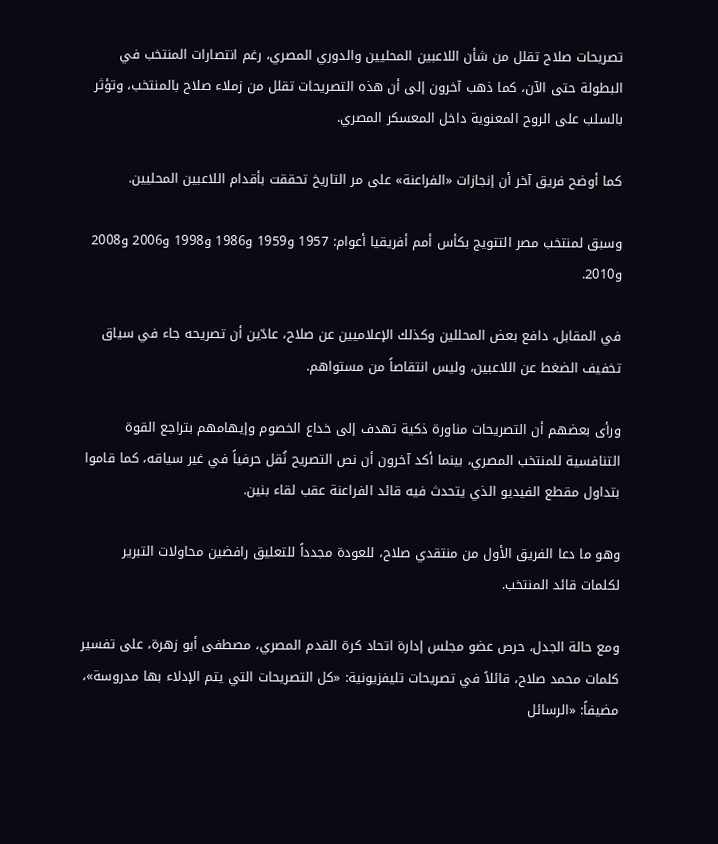تصريحات صلاح تقلل من شأن اللاعبين المحليين والدوري المصري، رغم انتصارات المنتخب في البطولة حتى الآن، كما ذهب آخرون إلى أن هذه التصريحات تقلل من زملاء صلاح بالمنتخب، وتؤثر بالسلب على الروح المعنوية داخل المعسكر المصري.

كما أوضح فريق آخر أن إنجازات «الفراعنة» على مر التاريخ تحققت بأقدام اللاعبين المحليين.

وسبق لمنتخب مصر التتويج بكأس أمم أفريقيا أعوام: 1957 و1959 و1986 و1998 و2006 و2008 و2010.

في المقابل، دافع بعض المحللين وكذلك الإعلاميين عن صلاح، عادّين أن تصريحه جاء في سياق تخفيف الضغط عن اللاعبين، وليس انتقاصاً من مستواهم.

ورأى بعضهم أن التصريحات مناورة ذكية تهدف إلى خداع الخصوم وإيهامهم بتراجع القوة التنافسية للمنتخب المصري، بينما أكد آخرون أن نص التصريح نُقل حرفياً في غير سياقه، كما قاموا بتداول مقطع الفيديو الذي يتحدث فيه قائد الفراعنة عقب لقاء بنين.

وهو ما دعا الفريق الأول من منتقدي صلاح، للعودة مجدداً للتعليق رافضين محاولات التبرير لكلمات قائد المنتخب.

ومع حالة الجدل، حرص عضو مجلس إدارة اتحاد كرة القدم المصري، مصطفى أبو زهرة، على تفسير كلمات محمد صلاح، قائلاً في تصريحات تليفزيونية: «كل التصريحات التي يتم الإدلاء بها مدروسة»، مضيفاً: «الرسائل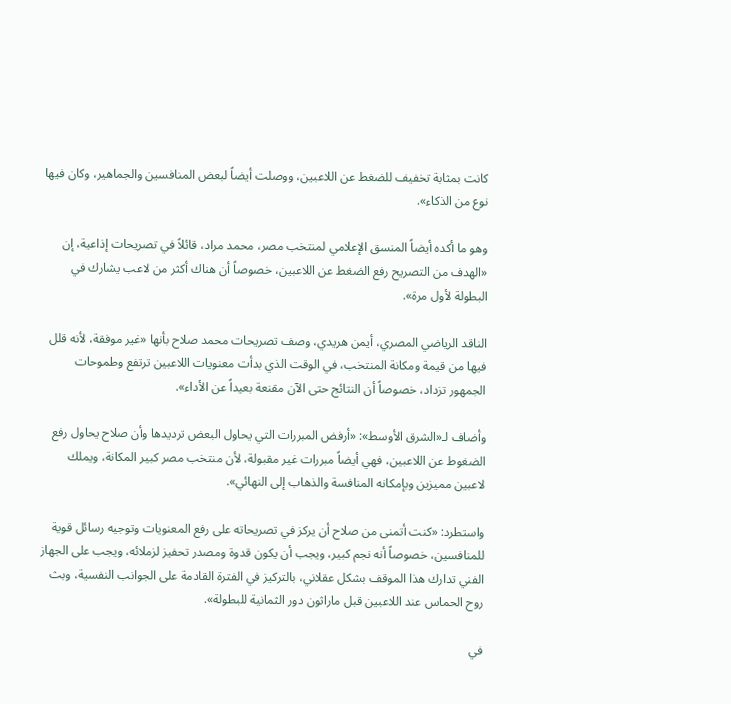كانت بمثابة تخفيف للضغط عن اللاعبين، ووصلت أيضاً لبعض المنافسين والجماهير، وكان فيها نوع من الذكاء».

وهو ما أكده أيضاً المنسق الإعلامي لمنتخب مصر، محمد مراد، قائلاً في تصريحات إذاعية، إن «الهدف من التصريح رفع الضغط عن اللاعبين، خصوصاً أن هناك أكثر من لاعب يشارك في البطولة لأول مرة».

الناقد الرياضي المصري، أيمن هريدي، وصف تصريحات محمد صلاح بأنها «غير موفقة، لأنه قلل فيها من قيمة ومكانة المنتخب، في الوقت الذي بدأت معنويات اللاعبين ترتفع وطموحات الجمهور تزداد، خصوصاً أن النتائج حتى الآن مقنعة بعيداً عن الأداء».

وأضاف لـ«الشرق الأوسط»: «أرفض المبررات التي يحاول البعض ترديدها وأن صلاح يحاول رفع الضغوط عن اللاعبين، فهي أيضاً مبررات غير مقبولة، لأن منتخب مصر كبير المكانة، ويملك لاعبين مميزين وبإمكانه المنافسة والذهاب إلى النهائي».

واستطرد: «كنت أتمنى من صلاح أن يركز في تصريحاته على رفع المعنويات وتوجيه رسائل قوية للمنافسين، خصوصاً أنه نجم كبير، ويجب أن يكون قدوة ومصدر تحفيز لزملائه، ويجب على الجهاز الفني تدارك هذا الموقف بشكل عقلاني، بالتركيز في الفترة القادمة على الجوانب النفسية، وبث روح الحماس عند اللاعبين قبل ماراثون دور الثمانية للبطولة».

في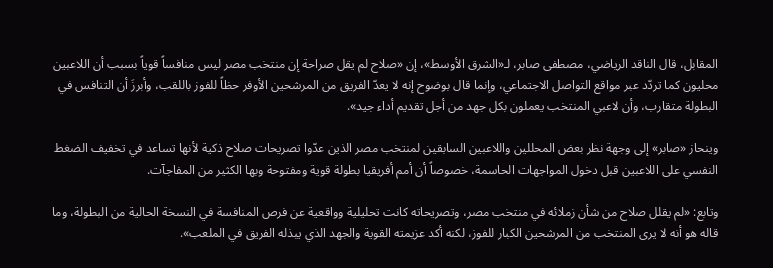المقابل، قال الناقد الرياضي، مصطفى صابر، لـ«الشرق الأوسط»، إن «صلاح لم يقل صراحة إن منتخب مصر ليس منافساً قوياً بسبب أن اللاعبين محليون كما تردّد عبر مواقع التواصل الاجتماعي، وإنما قال بوضوح إنه لا يعدّ الفريق من المرشحين الأوفر حظاً للفوز باللقب، وأبرزَ أن التنافس في البطولة متقارب، وأن لاعبي المنتخب يعملون بكل جهد من أجل تقديم أداء جيد».

وينحاز «صابر» إلى وجهة نظر بعض المحللين واللاعبين السابقين لمنتخب مصر الذين عدّوا تصريحات صلاح ذكية لأنها تساعد في تخفيف الضغط النفسي على اللاعبين قبل دخول المواجهات الحاسمة، خصوصاً أن أمم أفريقيا بطولة قوية ومفتوحة وبها الكثير من المفاجآت.

وتابع: «لم يقلل صلاح من شأن زملائه في منتخب مصر، وتصريحاته كانت تحليلية وواقعية عن فرص المنافسة في النسخة الحالية من البطولة، وما قاله هو أنه لا يرى المنتخب من المرشحين الكبار للفوز، لكنه أكد عزيمته القوية والجهد الذي يبذله الفريق في الملعب».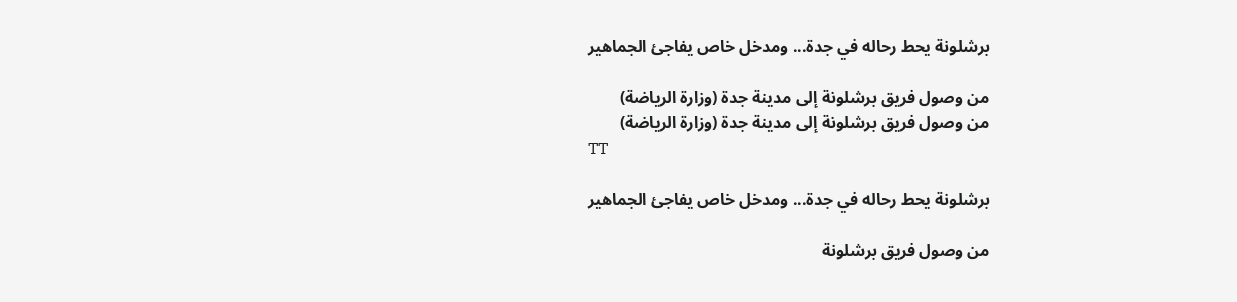برشلونة يحط رحاله في جدة... ومدخل خاص يفاجئ الجماهير

من وصول فريق برشلونة إلى مدينة جدة (وزارة الرياضة)
من وصول فريق برشلونة إلى مدينة جدة (وزارة الرياضة)
TT

برشلونة يحط رحاله في جدة... ومدخل خاص يفاجئ الجماهير

من وصول فريق برشلونة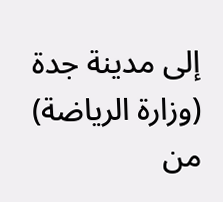إلى مدينة جدة (وزارة الرياضة)
من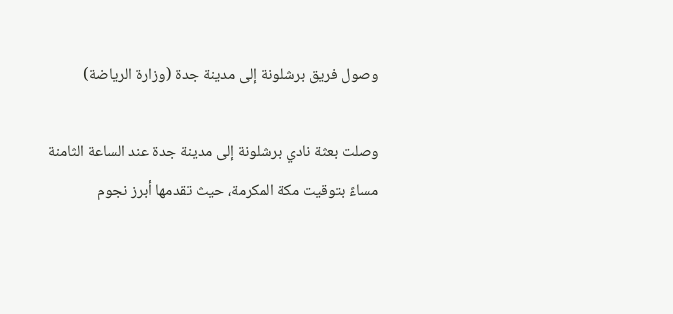وصول فريق برشلونة إلى مدينة جدة (وزارة الرياضة)

وصلت بعثة نادي برشلونة إلى مدينة جدة عند الساعة الثامنة مساءً بتوقيت مكة المكرمة، حيث تقدمها أبرز نجوم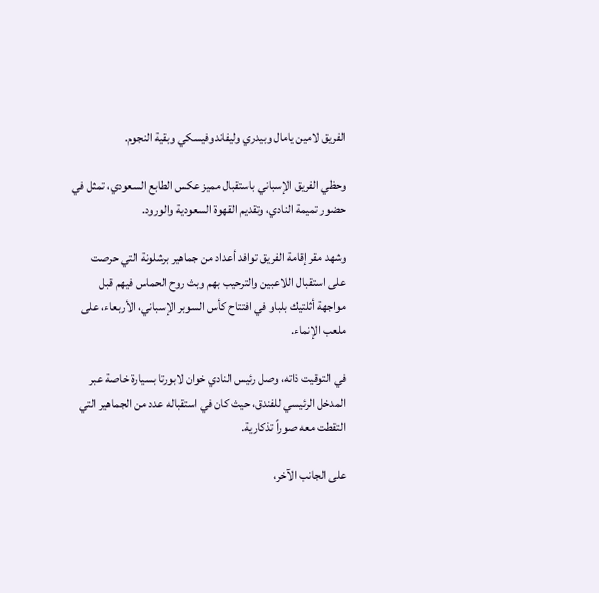الفريق لامين يامال وبيدري وليفاندوفيسكي وبقية النجوم.

وحظي الفريق الإسباني باستقبال مميز عكس الطابع السعودي، تمثل في حضور تميمة النادي، وتقديم القهوة السعودية والورود.

وشهد مقر إقامة الفريق توافد أعداد من جماهير برشلونة التي حرصت على استقبال اللاعبين والترحيب بهم وبث روح الحماس فيهم قبل مواجهة أثلتيك بلباو في افتتاح كأس السوبر الإسباني، الأربعاء، على ملعب الإنماء.

في التوقيت ذاته، وصل رئيس النادي خوان لابورتا بسيارة خاصة عبر المدخل الرئيسي للفندق، حيث كان في استقباله عدد من الجماهير التي التقطت معه صوراً تذكارية.

على الجانب الآخر،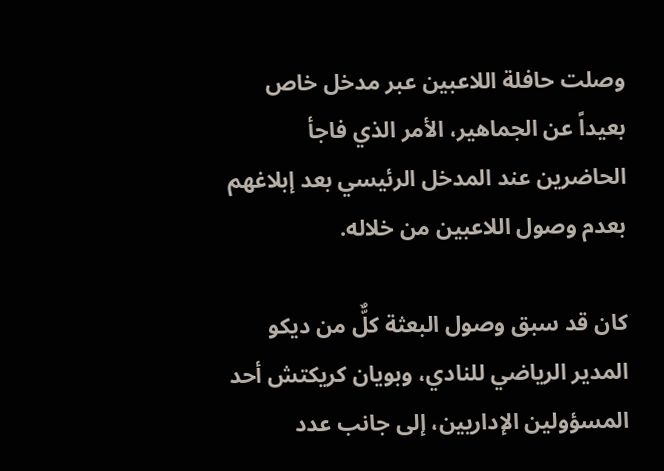وصلت حافلة اللاعبين عبر مدخل خاص بعيداً عن الجماهير، الأمر الذي فاجأ الحاضرين عند المدخل الرئيسي بعد إبلاغهم بعدم وصول اللاعبين من خلاله.

كان قد سبق وصول البعثة كلٌّ من ديكو المدير الرياضي للنادي، وبويان كريكتش أحد المسؤولين الإداريين، إلى جانب عدد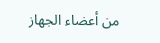من أعضاء الجهاز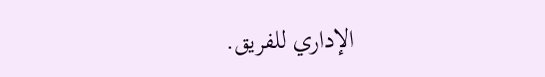الإداري للفريق.